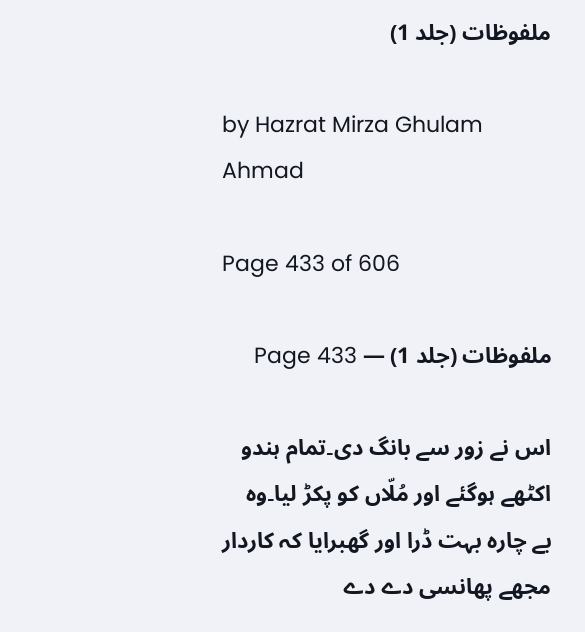ملفوظات (جلد 1)

by Hazrat Mirza Ghulam Ahmad

Page 433 of 606

ملفوظات (جلد 1) — Page 433

اس نے زور سے بانگ دی۔تمام ہندو اکٹھے ہوگئے اور مُلّاں کو پکڑ لیا۔وہ بے چارہ بہت ڈرا اور گھبرایا کہ کاردار مجھے پھانسی دے دے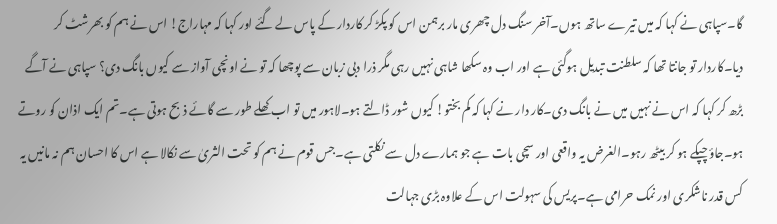گا۔سپاہی نے کہا کہ میں تیرے ساتھ ہوں۔آخر سنگ دل چھری مار برہمن اس کو پکڑ کر کاردار کے پاس لے گئے اور کہا کہ مہاراج! اس نے ہم کو بھرشٹ کر دیا۔کاردار تو جانتا تھا کہ سلطنت تبدیل ہوگئی ہے اور اب وہ سکھا شاہی نہیں رہی مگر ذرا دبی زبان سے پوچھا کہ تو نے اونچی آواز سے کیوں بانگ دی؟ سپاہی نے آگے بڑھ کر کہا کہ اس نے نہیں میں نے بانگ دی۔کار دار نے کہا کہ کم بختو! کیوں شور ڈالتے ہو۔لاہور میں تو اب کھلے طور سے گائے ذبح ہوتی ہے۔تم ایک اذان کو روتے ہو۔جاؤ چپکے ہو کر بیٹھ رہو۔الغرض یہ واقعی اور سچی بات ہے جو ہمارے دل سے نکلتی ہے۔جس قوم نے ہم کو تحت الثریٰ سے نکالا ہے اس کا احسان ہم نہ مانیں یہ کس قدر ناشکری اور نمک حرامی ہے۔پریس کی سہولت اس کے علاوہ بڑی جہالت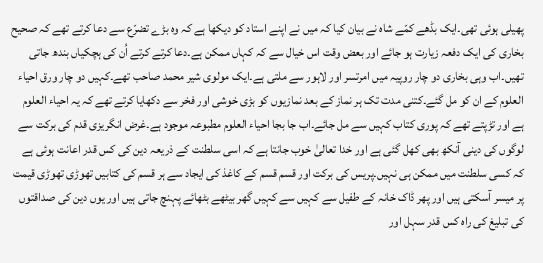پھیلی ہوئی تھی۔ایک بڈھے کمّے شاہ نے بیان کیا کہ میں نے اپنے استاد کو دیکھا ہے کہ وہ بڑے تضرّع سے دعا کرتے تھے کہ صحیح بخاری کی ایک دفعہ زیارت ہو جائے اور بعض وقت اس خیال سے کہ کہاں ممکن ہے۔دعا کرتے کرتے اُن کی ہچکیاں بندھ جاتی تھیں۔اب وہی بخاری دو چار روپیہ میں امرتسر اور لاہور سے ملتی ہے۔ایک مولوی شیر محمد صاحب تھے۔کہیں دو چار ورق احیاء العلوم کے ان کو مل گئے۔کتنی مدت تک ہر نماز کے بعد نمازیوں کو بڑی خوشی اور فخر سے دکھایا کرتے تھے کہ یہ احیاء العلوم ہے اور تڑپتے تھے کہ پوری کتاب کہیں سے مل جائے۔اب جا بجا احیاء العلوم مطبوعہ موجود ہے۔غرض انگریزی قدم کی برکت سے لوگوں کی دینی آنکھ بھی کھل گئی ہے اور خدا تعالیٰ خوب جانتا ہے کہ اسی سلطنت کے ذریعہ دین کی کس قدر اعانت ہوئی ہے کہ کسی سلطنت میں ممکن ہی نہیں۔پریس کی برکت اور قسم قسم کے کاغذ کی ایجاد سے ہر قسم کی کتابیں تھوڑی تھوڑی قیمت پر میسر آسکتی ہیں اور پھر ڈاک خانہ کے طفیل سے کہیں سے کہیں گھر بیٹھے بٹھائے پہنچ جاتی ہیں اور یوں دین کی صداقتوں کی تبلیغ کی راہ کس قدر سہل اور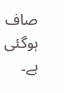صاف ہوگئی ہے۔